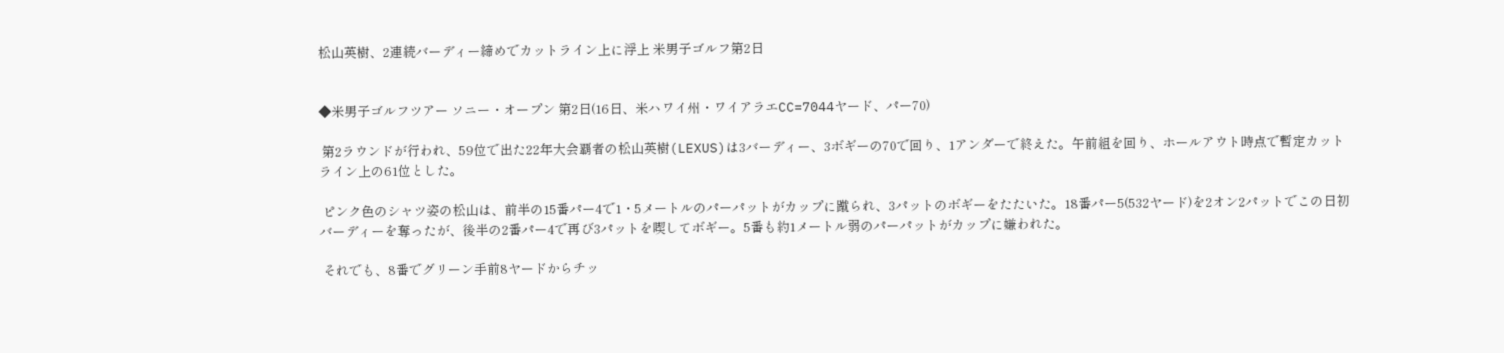松山英樹、2連続バーディー締めでカットライン上に浮上 米男子ゴルフ第2日


◆米男子ゴルフツアー ソニー・オープン 第2日(16日、米ハワイ州・ワイアラエCC=7044ヤード、パー70)

 第2ラウンドが行われ、59位で出た22年大会覇者の松山英樹(LEXUS)は3バーディー、3ボギーの70で回り、1アンダーで終えた。午前組を回り、ホールアウト時点で暫定カットライン上の61位とした。

 ピンク色のシャツ姿の松山は、前半の15番パー4で1・5メートルのパーパットがカップに蹴られ、3パットのボギーをたたいた。18番パー5(532ヤード)を2オン2パットでこの日初バーディーを奪ったが、後半の2番パー4で再び3パットを喫してボギー。5番も約1メートル弱のパーパットがカップに嫌われた。

 それでも、8番でグリーン手前8ヤードからチッ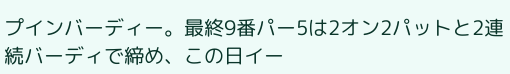プインバーディー。最終9番パー5は2オン2パットと2連続バーディで締め、この日イー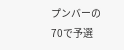プンバーの70で予選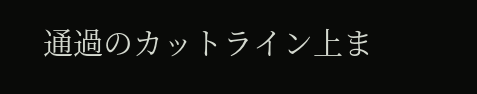通過のカットライン上ま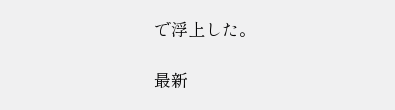で浮上した。

最新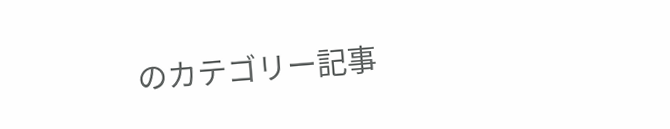のカテゴリー記事